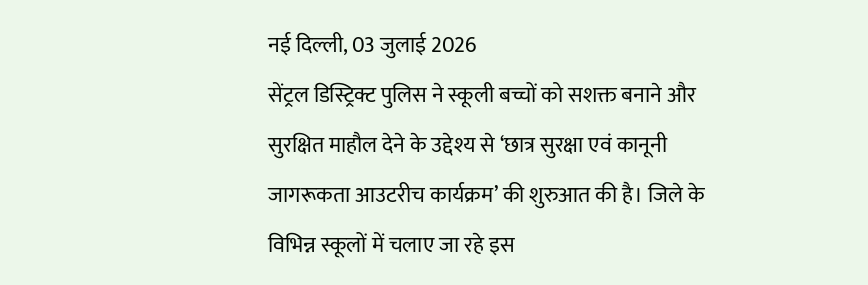नई दिल्ली, 03 जुलाई 2026
सेंट्रल डिस्ट्रिक्ट पुलिस ने स्कूली बच्चों को सशक्त बनाने और सुरक्षित माहौल देने के उद्देश्य से ‘छात्र सुरक्षा एवं कानूनी जागरूकता आउटरीच कार्यक्रम’ की शुरुआत की है। जिले के विभिन्न स्कूलों में चलाए जा रहे इस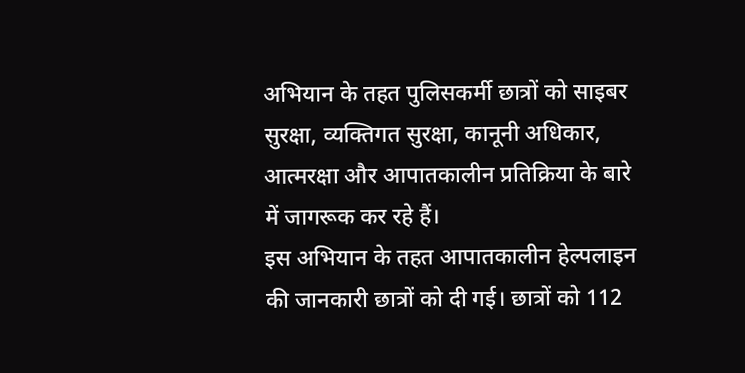अभियान के तहत पुलिसकर्मी छात्रों को साइबर सुरक्षा, व्यक्तिगत सुरक्षा, कानूनी अधिकार, आत्मरक्षा और आपातकालीन प्रतिक्रिया के बारे में जागरूक कर रहे हैं।
इस अभियान के तहत आपातकालीन हेल्पलाइन की जानकारी छात्रों को दी गई। छात्रों को 112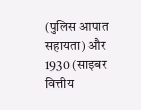(पुलिस आपात सहायता) और 1930 (साइबर वित्तीय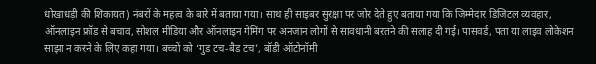धोखाधड़ी की शिकायत) नंबरों के महत्व के बारे में बताया गया। साथ ही साइबर सुरक्षा पर जोर देते हुए बताया गया कि जिम्मेदार डिजिटल व्यवहार, ऑनलाइन फ्रॉड से बचाव, सोशल मीडिया और ऑनलाइन गेमिंग पर अनजान लोगों से सावधानी बरतने की सलाह दी गई। पासवर्ड, पता या लाइव लोकेशन साझा न करने के लिए कहा गया। बच्चों को ‘गुड टच-बैड टच’, बॉडी ऑटोनॉमी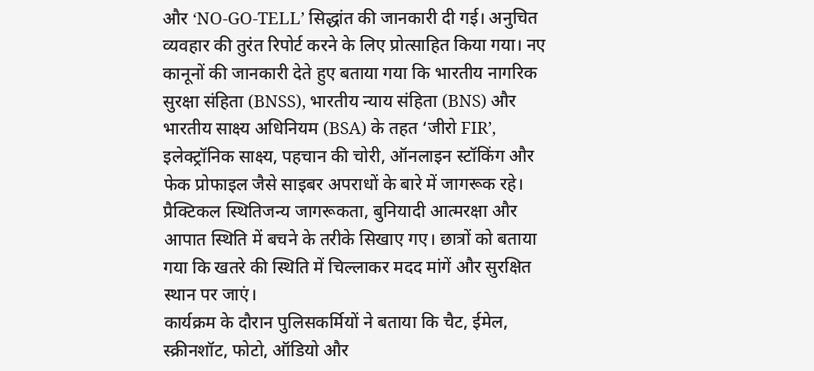और ‘NO-GO-TELL’ सिद्धांत की जानकारी दी गई। अनुचित व्यवहार की तुरंत रिपोर्ट करने के लिए प्रोत्साहित किया गया। नए कानूनों की जानकारी देते हुए बताया गया कि भारतीय नागरिक सुरक्षा संहिता (BNSS), भारतीय न्याय संहिता (BNS) और भारतीय साक्ष्य अधिनियम (BSA) के तहत ‘जीरो FIR’, इलेक्ट्रॉनिक साक्ष्य, पहचान की चोरी, ऑनलाइन स्टॉकिंग और फेक प्रोफाइल जैसे साइबर अपराधों के बारे में जागरूक रहे। प्रैक्टिकल स्थितिजन्य जागरूकता, बुनियादी आत्मरक्षा और आपात स्थिति में बचने के तरीके सिखाए गए। छात्रों को बताया गया कि खतरे की स्थिति में चिल्लाकर मदद मांगें और सुरक्षित स्थान पर जाएं।
कार्यक्रम के दौरान पुलिसकर्मियों ने बताया कि चैट, ईमेल, स्क्रीनशॉट, फोटो, ऑडियो और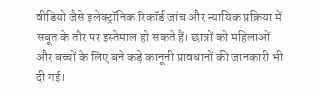वीडियो जैसे इलेक्ट्रॉनिक रिकॉर्ड जांच और न्यायिक प्रक्रिया में सबूत के तौर पर इस्तेमाल हो सकते हैं। छात्रों को महिलाओं और बच्चों के लिए बने कड़े कानूनी प्रावधानों की जानकारी भी दी गई।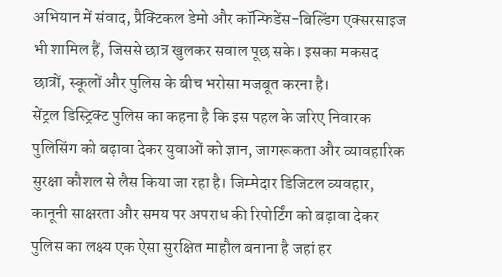अभियान में संवाद, प्रैक्टिकल डेमो और कॉन्फिडेंस-बिल्डिंग एक्सरसाइज भी शामिल हैं, जिससे छात्र खुलकर सवाल पूछ सके। इसका मकसद छात्रों, स्कूलों और पुलिस के बीच भरोसा मजबूत करना है।
सेंट्रल डिस्ट्रिक्ट पुलिस का कहना है कि इस पहल के जरिए निवारक पुलिसिंग को बढ़ावा देकर युवाओं को ज्ञान, जागरूकता और व्यावहारिक सुरक्षा कौशल से लैस किया जा रहा है। जिम्मेदार डिजिटल व्यवहार, कानूनी साक्षरता और समय पर अपराध की रिपोर्टिंग को बढ़ावा देकर पुलिस का लक्ष्य एक ऐसा सुरक्षित माहौल बनाना है जहां हर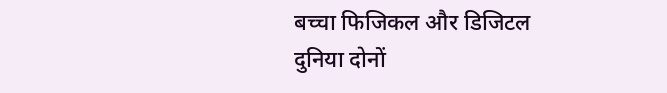बच्चा फिजिकल और डिजिटल दुनिया दोनों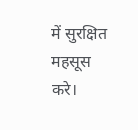में सुरक्षित महसूस करे।